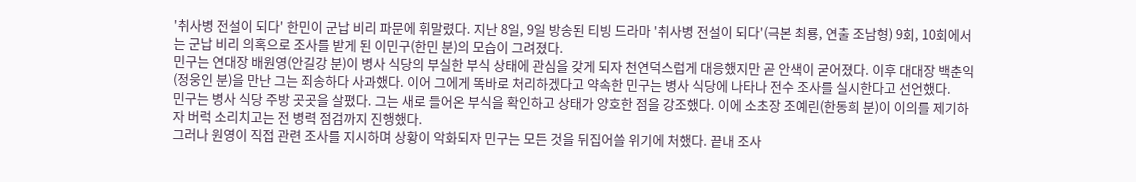'취사병 전설이 되다' 한민이 군납 비리 파문에 휘말렸다. 지난 8일, 9일 방송된 티빙 드라마 '취사병 전설이 되다'(극본 최룡, 연출 조남형) 9회, 10회에서는 군납 비리 의혹으로 조사를 받게 된 이민구(한민 분)의 모습이 그려졌다.
민구는 연대장 배원영(안길강 분)이 병사 식당의 부실한 부식 상태에 관심을 갖게 되자 천연덕스럽게 대응했지만 곧 안색이 굳어졌다. 이후 대대장 백춘익(정웅인 분)을 만난 그는 죄송하다 사과했다. 이어 그에게 똑바로 처리하겠다고 약속한 민구는 병사 식당에 나타나 전수 조사를 실시한다고 선언했다.
민구는 병사 식당 주방 곳곳을 살폈다. 그는 새로 들어온 부식을 확인하고 상태가 양호한 점을 강조했다. 이에 소초장 조예린(한동희 분)이 이의를 제기하자 버럭 소리치고는 전 병력 점검까지 진행했다.
그러나 원영이 직접 관련 조사를 지시하며 상황이 악화되자 민구는 모든 것을 뒤집어쓸 위기에 처했다. 끝내 조사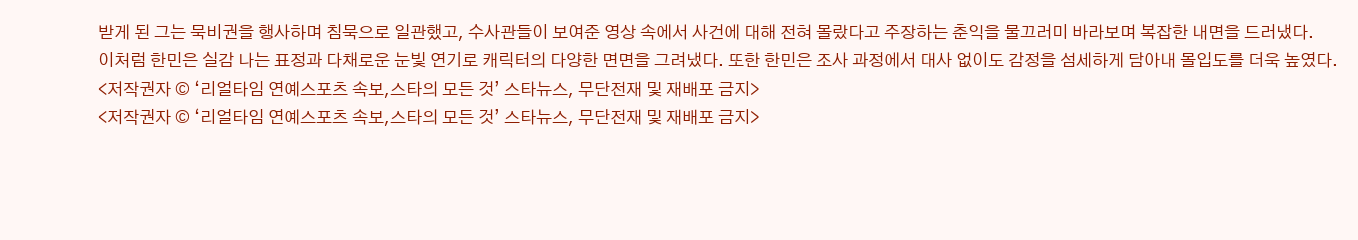받게 된 그는 묵비권을 행사하며 침묵으로 일관했고, 수사관들이 보여준 영상 속에서 사건에 대해 전혀 몰랐다고 주장하는 춘익을 물끄러미 바라보며 복잡한 내면을 드러냈다.
이처럼 한민은 실감 나는 표정과 다채로운 눈빛 연기로 캐릭터의 다양한 면면을 그려냈다. 또한 한민은 조사 과정에서 대사 없이도 감정을 섬세하게 담아내 몰입도를 더욱 높였다.
<저작권자 © ‘리얼타임 연예스포츠 속보,스타의 모든 것’ 스타뉴스, 무단전재 및 재배포 금지>
<저작권자 © ‘리얼타임 연예스포츠 속보,스타의 모든 것’ 스타뉴스, 무단전재 및 재배포 금지>